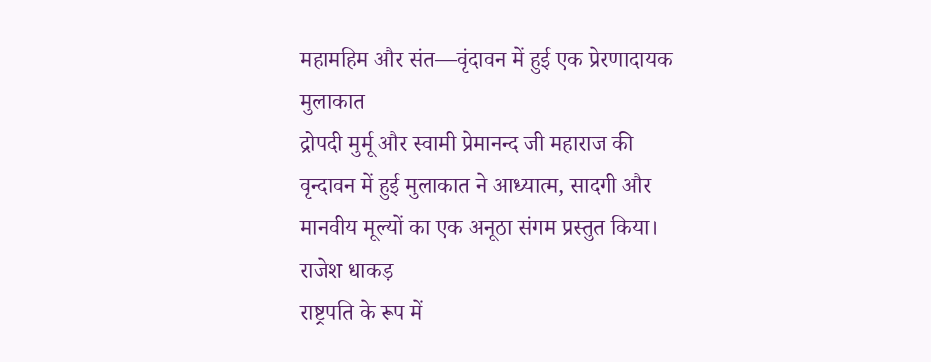महामहिम और संत—वृंदावन में हुई एक प्रेरणादायक मुलाकात
द्रोपदी मुर्मू और स्वामी प्रेमानन्द जी महाराज की वृन्दावन में हुई मुलाकात ने आध्यात्म, सादगी और मानवीय मूल्यों का एक अनूठा संगम प्रस्तुत किया।
राजेश धाकड़
राष्ट्रपति के रूप में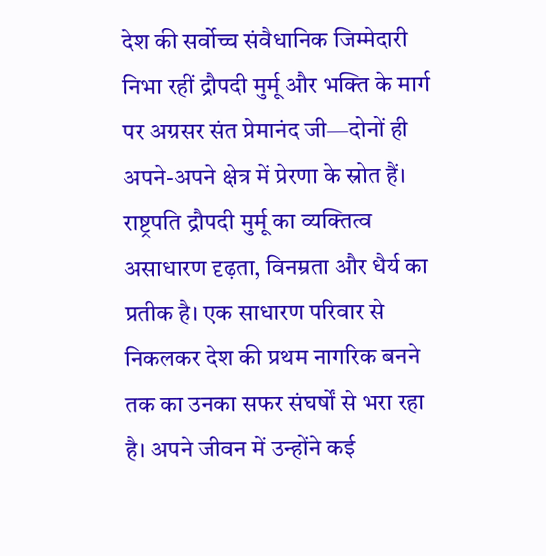देश की सर्वोच्च संवैधानिक जिम्मेदारी निभा रहीं द्रौपदी मुर्मू और भक्ति के मार्ग पर अग्रसर संत प्रेमानंद जी—दोनों ही अपने-अपने क्षेत्र में प्रेरणा के स्रोत हैं।
राष्ट्रपति द्रौपदी मुर्मू का व्यक्तित्व असाधारण दृढ़ता, विनम्रता और धैर्य का प्रतीक है। एक साधारण परिवार से निकलकर देश की प्रथम नागरिक बनने तक का उनका सफर संघर्षों से भरा रहा है। अपने जीवन में उन्होंने कई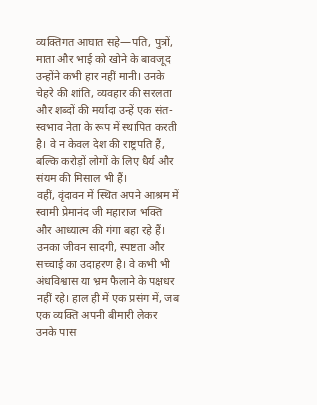व्यक्तिगत आघात सहे—पति, पुत्रों, माता और भाई को खोने के बावजूद उन्होंने कभी हार नहीं मानी। उनके चेहरे की शांति, व्यवहार की सरलता और शब्दों की मर्यादा उन्हें एक संत-स्वभाव नेता के रूप में स्थापित करती है। वे न केवल देश की राष्ट्रपति हैं, बल्कि करोड़ों लोगों के लिए धैर्य और संयम की मिसाल भी हैं।
वहीं, वृंदावन में स्थित अपने आश्रम में स्वामी प्रेमानंद जी महाराज भक्ति और आध्यात्म की गंगा बहा रहे हैं। उनका जीवन सादगी, स्पष्टता और सच्चाई का उदाहरण है। वे कभी भी अंधविश्वास या भ्रम फैलाने के पक्षधर नहीं रहे। हाल ही में एक प्रसंग में, जब एक व्यक्ति अपनी बीमारी लेकर उनके पास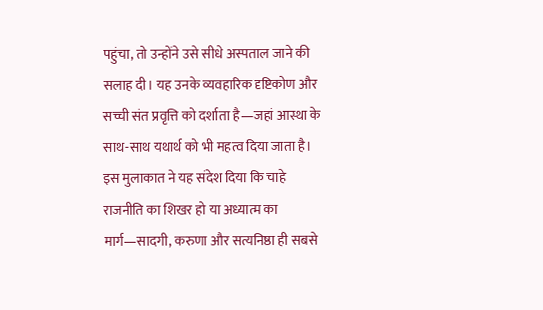पहुंचा, तो उन्होंने उसे सीधे अस्पताल जाने की सलाह दी। यह उनके व्यवहारिक दृष्टिकोण और सच्ची संत प्रवृत्ति को दर्शाता है—जहां आस्था के साथ-साथ यथार्थ को भी महत्व दिया जाता है।
इस मुलाकात ने यह संदेश दिया कि चाहे राजनीति का शिखर हो या अध्यात्म का मार्ग—सादगी, करुणा और सत्यनिष्ठा ही सबसे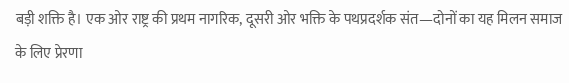बड़ी शक्ति है। एक ओर राष्ट्र की प्रथम नागरिक, दूसरी ओर भक्ति के पथप्रदर्शक संत—दोनों का यह मिलन समाज के लिए प्रेरणा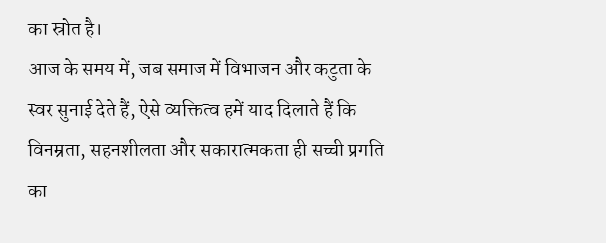का स्रोत है।
आज के समय में, जब समाज में विभाजन और कटुता के स्वर सुनाई देते हैं, ऐसे व्यक्तित्व हमें याद दिलाते हैं कि विनम्रता, सहनशीलता और सकारात्मकता ही सच्ची प्रगति का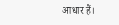आधार हैं।